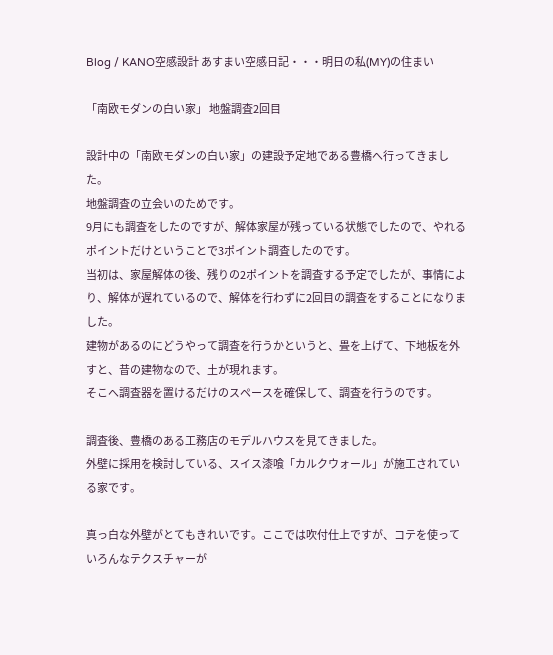Blog / KANO空感設計 あすまい空感日記・・・明日の私(MY)の住まい

「南欧モダンの白い家」 地盤調査2回目

設計中の「南欧モダンの白い家」の建設予定地である豊橋へ行ってきました。
地盤調査の立会いのためです。
9月にも調査をしたのですが、解体家屋が残っている状態でしたので、やれるポイントだけということで3ポイント調査したのです。
当初は、家屋解体の後、残りの2ポイントを調査する予定でしたが、事情により、解体が遅れているので、解体を行わずに2回目の調査をすることになりました。
建物があるのにどうやって調査を行うかというと、畳を上げて、下地板を外すと、昔の建物なので、土が現れます。
そこへ調査器を置けるだけのスペースを確保して、調査を行うのです。

調査後、豊橋のある工務店のモデルハウスを見てきました。
外壁に採用を検討している、スイス漆喰「カルクウォール」が施工されている家です。

真っ白な外壁がとてもきれいです。ここでは吹付仕上ですが、コテを使っていろんなテクスチャーが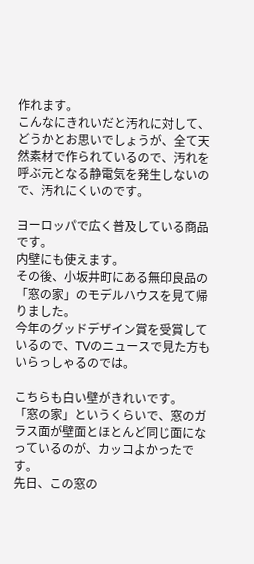作れます。
こんなにきれいだと汚れに対して、どうかとお思いでしょうが、全て天然素材で作られているので、汚れを呼ぶ元となる静電気を発生しないので、汚れにくいのです。

ヨーロッパで広く普及している商品です。
内壁にも使えます。
その後、小坂井町にある無印良品の「窓の家」のモデルハウスを見て帰りました。
今年のグッドデザイン賞を受賞しているので、TVのニュースで見た方もいらっしゃるのでは。

こちらも白い壁がきれいです。
「窓の家」というくらいで、窓のガラス面が壁面とほとんど同じ面になっているのが、カッコよかったです。
先日、この窓の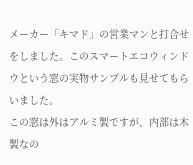メーカー「キマド」の営業マンと打合せをしました。このスマートエコウィンドウという窓の実物サンプルも見せてもらいました。
この窓は外はアルミ製ですが、内部は木製なの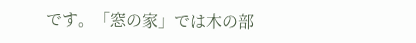です。「窓の家」では木の部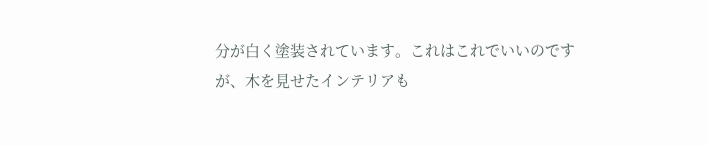分が白く塗装されています。これはこれでいいのですが、木を見せたインテリアも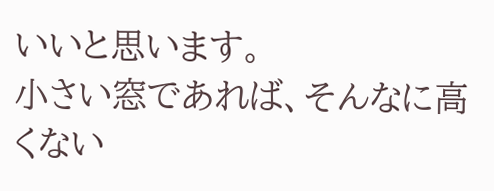いいと思います。
小さい窓であれば、そんなに高くない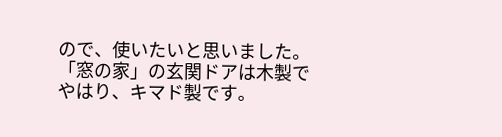ので、使いたいと思いました。
「窓の家」の玄関ドアは木製でやはり、キマド製です。